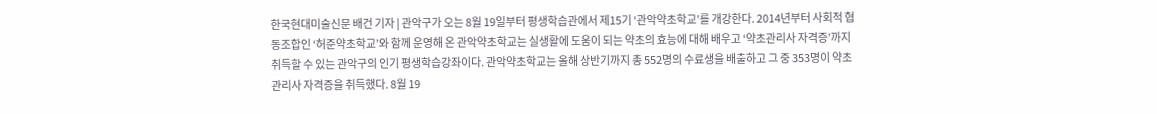한국현대미술신문 배건 기자 | 관악구가 오는 8월 19일부터 평생학습관에서 제15기 ‘관악약초학교’를 개강한다. 2014년부터 사회적 협동조합인 ‘허준약초학교’와 함께 운영해 온 관악약초학교는 실생활에 도움이 되는 약초의 효능에 대해 배우고 ‘약초관리사 자격증’까지 취득할 수 있는 관악구의 인기 평생학습강좌이다. 관악약초학교는 올해 상반기까지 총 552명의 수료생을 배출하고 그 중 353명이 약초관리사 자격증을 취득했다. 8월 19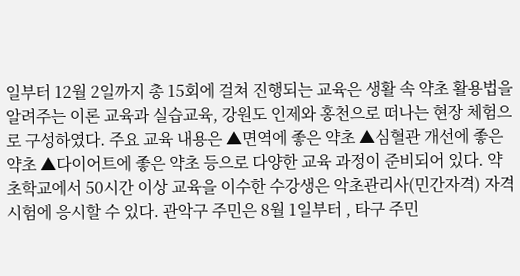일부터 12월 2일까지 총 15회에 걸쳐 진행되는 교육은 생활 속 약초 활용법을 알려주는 이론 교육과 실습교육, 강원도 인제와 홍천으로 떠나는 현장 체험으로 구성하였다. 주요 교육 내용은 ▲면역에 좋은 약초 ▲심혈관 개선에 좋은 약초 ▲다이어트에 좋은 약초 등으로 다양한 교육 과정이 준비되어 있다. 약초학교에서 50시간 이상 교육을 이수한 수강생은 악초관리사(민간자격) 자격시험에 응시할 수 있다. 관악구 주민은 8월 1일부터 , 타구 주민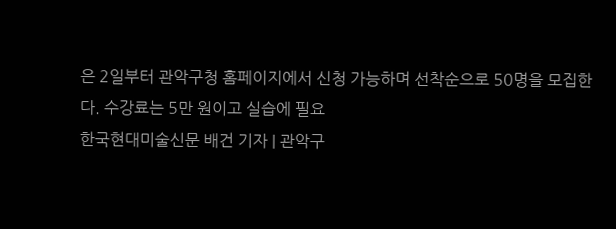은 2일부터 관악구청 홈페이지에서 신청 가능하며 선착순으로 50명을 모집한다. 수강료는 5만 원이고 실습에 필요
한국현대미술신문 배건 기자 | 관악구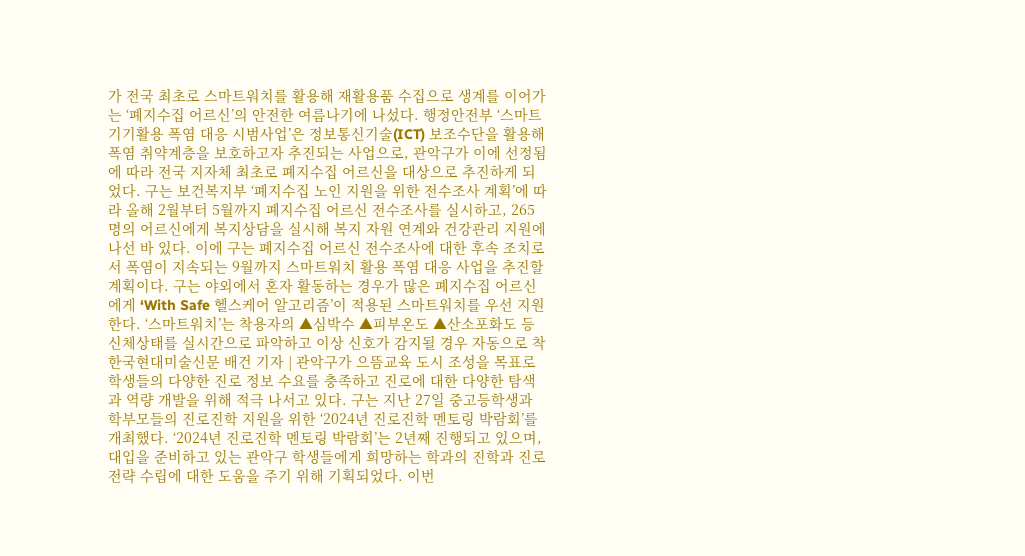가 전국 최초로 스마트워치를 활용해 재활용품 수집으로 생계를 이어가는 ‘폐지수집 어르신’의 안전한 여름나기에 나섰다. 행정안전부 ‘스마트기기활용 폭염 대응 시범사업’은 정보통신기술(ICT) 보조수단을 활용해 폭염 취약계층을 보호하고자 추진되는 사업으로, 관악구가 이에 선정됨에 따라 전국 지자체 최초로 폐지수집 어르신을 대상으로 추진하게 되었다. 구는 보건복지부 ‘폐지수집 노인 지원을 위한 전수조사 계획’에 따라 올해 2월부터 5월까지 폐지수집 어르신 전수조사를 실시하고, 265명의 어르신에게 복지상담을 실시해 복지 자원 연계와 건강관리 지원에 나선 바 있다. 이에 구는 폐지수집 어르신 전수조사에 대한 후속 조치로서 폭염이 지속되는 9월까지 스마트워치 활용 폭염 대응 사업을 추진할 계획이다. 구는 야외에서 혼자 활동하는 경우가 많은 폐지수집 어르신에게 ‘With Safe 헬스케어 알고리즘’이 적용된 스마트워치를 우선 지원한다. ‘스마트워치’는 착용자의 ▲심박수 ▲피부온도 ▲산소포화도 등 신체상태를 실시간으로 파악하고 이상 신호가 감지될 경우 자동으로 착
한국현대미술신문 배건 기자 | 관악구가 으뜸교육 도시 조성을 목표로 학생들의 다양한 진로 정보 수요를 충족하고 진로에 대한 다양한 탐색과 역량 개발을 위해 적극 나서고 있다. 구는 지난 27일 중고등학생과 학부모들의 진로진학 지원을 위한 ‘2024년 진로진학 멘토링 박람회’를 개최했다. ‘2024년 진로진학 멘토링 박람회’는 2년째 진행되고 있으며, 대입을 준비하고 있는 관악구 학생들에게 희망하는 학과의 진학과 진로 전략 수립에 대한 도움을 주기 위해 기획되었다. 이번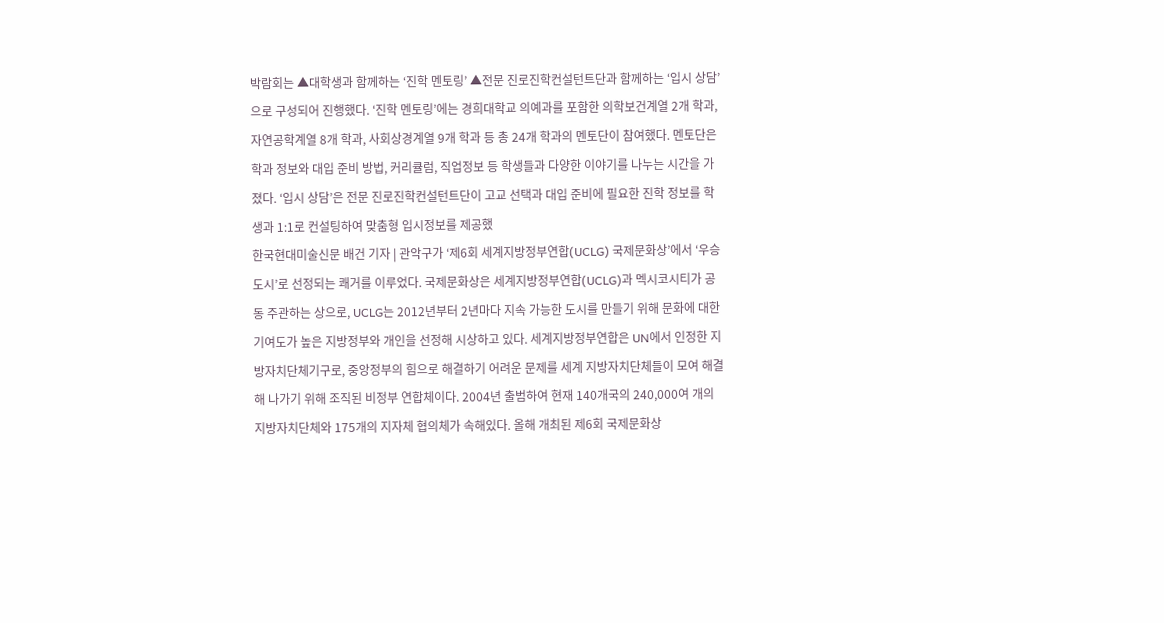박람회는 ▲대학생과 함께하는 ‘진학 멘토링’ ▲전문 진로진학컨설턴트단과 함께하는 ‘입시 상담’으로 구성되어 진행했다. ‘진학 멘토링’에는 경희대학교 의예과를 포함한 의학보건계열 2개 학과, 자연공학계열 8개 학과, 사회상경계열 9개 학과 등 총 24개 학과의 멘토단이 참여했다. 멘토단은 학과 정보와 대입 준비 방법, 커리큘럼, 직업정보 등 학생들과 다양한 이야기를 나누는 시간을 가졌다. ‘입시 상담’은 전문 진로진학컨설턴트단이 고교 선택과 대입 준비에 필요한 진학 정보를 학생과 1:1로 컨설팅하여 맞춤형 입시정보를 제공했
한국현대미술신문 배건 기자 | 관악구가 ‘제6회 세계지방정부연합(UCLG) 국제문화상’에서 ‘우승 도시’로 선정되는 쾌거를 이루었다. 국제문화상은 세계지방정부연합(UCLG)과 멕시코시티가 공동 주관하는 상으로, UCLG는 2012년부터 2년마다 지속 가능한 도시를 만들기 위해 문화에 대한 기여도가 높은 지방정부와 개인을 선정해 시상하고 있다. 세계지방정부연합은 UN에서 인정한 지방자치단체기구로, 중앙정부의 힘으로 해결하기 어려운 문제를 세계 지방자치단체들이 모여 해결해 나가기 위해 조직된 비정부 연합체이다. 2004년 출범하여 현재 140개국의 240,000여 개의 지방자치단체와 175개의 지자체 협의체가 속해있다. 올해 개최된 제6회 국제문화상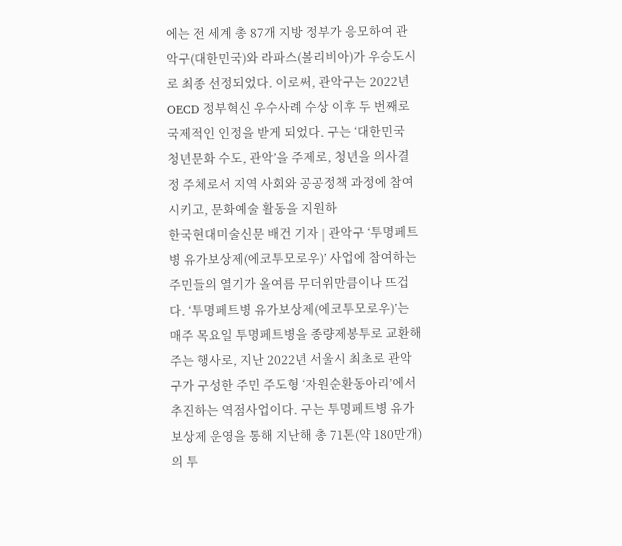에는 전 세계 총 87개 지방 정부가 응모하여 관악구(대한민국)와 라파스(볼리비아)가 우승도시로 최종 선정되었다. 이로써, 관악구는 2022년 OECD 정부혁신 우수사례 수상 이후 두 번째로 국제적인 인정을 받게 되었다. 구는 ‘대한민국 청년문화 수도, 관악’을 주제로, 청년을 의사결정 주체로서 지역 사회와 공공정책 과정에 참여시키고, 문화예술 활동을 지원하
한국현대미술신문 배건 기자 | 관악구 ‘투명페트병 유가보상제(에코투모로우)’ 사업에 참여하는 주민들의 열기가 올여름 무더위만큼이나 뜨겁다. ‘투명페트병 유가보상제(에코투모로우)’는 매주 목요일 투명페트병을 종량제봉투로 교환해주는 행사로, 지난 2022년 서울시 최초로 관악구가 구성한 주민 주도형 ‘자원순환동아리’에서 추진하는 역점사업이다. 구는 투명페트병 유가보상제 운영을 통해 지난해 총 71톤(약 180만개)의 투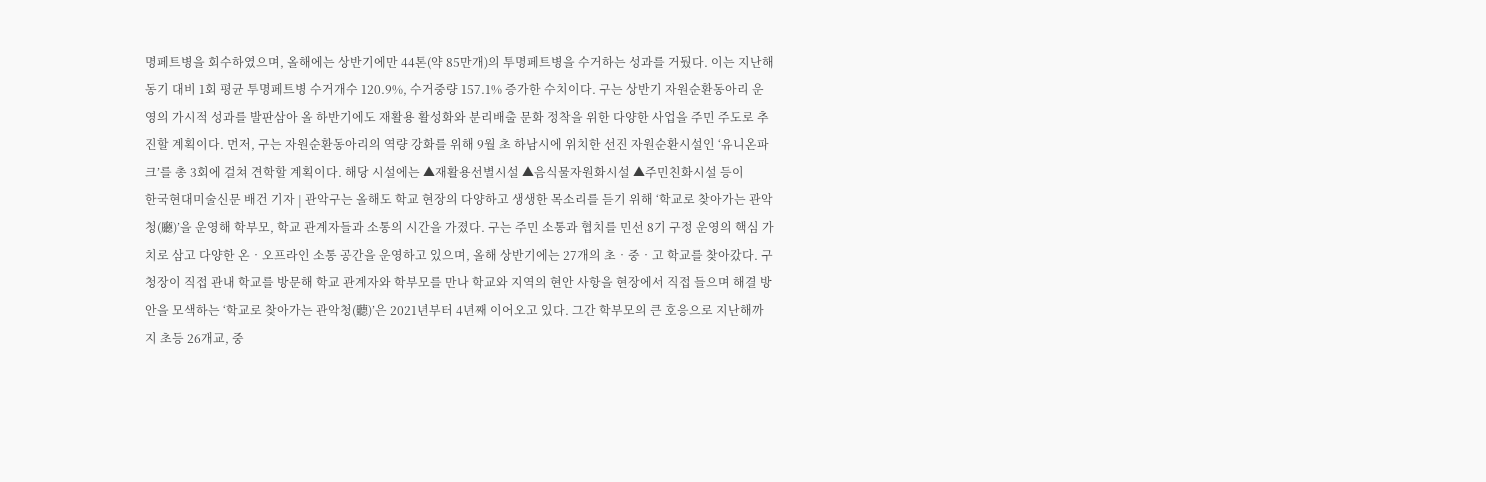명페트병을 회수하였으며, 올해에는 상반기에만 44톤(약 85만개)의 투명페트병을 수거하는 성과를 거뒀다. 이는 지난해 동기 대비 1회 평균 투명페트병 수거개수 120.9%, 수거중량 157.1% 증가한 수치이다. 구는 상반기 자원순환동아리 운영의 가시적 성과를 발판삼아 올 하반기에도 재활용 활성화와 분리배출 문화 정착을 위한 다양한 사업을 주민 주도로 추진할 계획이다. 먼저, 구는 자원순환동아리의 역량 강화를 위해 9월 초 하남시에 위치한 선진 자원순환시설인 ‘유니온파크’를 총 3회에 걸쳐 견학할 계획이다. 해당 시설에는 ▲재활용선별시설 ▲음식물자원화시설 ▲주민친화시설 등이
한국현대미술신문 배건 기자 | 관악구는 올해도 학교 현장의 다양하고 생생한 목소리를 듣기 위해 ‘학교로 찾아가는 관악청(廳)’을 운영해 학부모, 학교 관계자들과 소통의 시간을 가졌다. 구는 주민 소통과 협치를 민선 8기 구정 운영의 핵심 가치로 삼고 다양한 온‧오프라인 소통 공간을 운영하고 있으며, 올해 상반기에는 27개의 초‧중‧고 학교를 찾아갔다. 구청장이 직접 관내 학교를 방문해 학교 관계자와 학부모를 만나 학교와 지역의 현안 사항을 현장에서 직접 들으며 해결 방안을 모색하는 ‘학교로 찾아가는 관악청(聽)’은 2021년부터 4년째 이어오고 있다. 그간 학부모의 큰 호응으로 지난해까지 초등 26개교, 중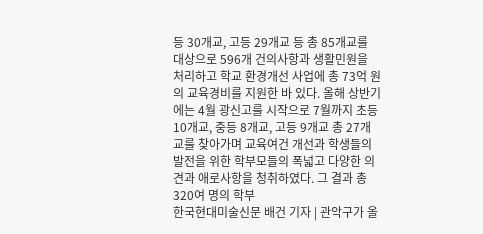등 30개교, 고등 29개교 등 총 85개교를 대상으로 596개 건의사항과 생활민원을 처리하고 학교 환경개선 사업에 총 73억 원의 교육경비를 지원한 바 있다. 올해 상반기에는 4월 광신고를 시작으로 7월까지 초등 10개교, 중등 8개교, 고등 9개교 총 27개교를 찾아가며 교육여건 개선과 학생들의 발전을 위한 학부모들의 폭넓고 다양한 의견과 애로사항을 청취하였다. 그 결과 총 320여 명의 학부
한국현대미술신문 배건 기자 | 관악구가 올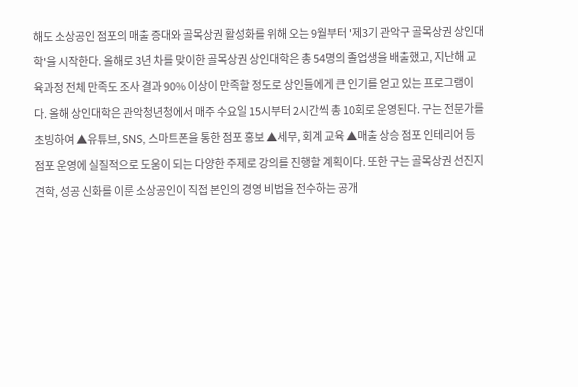해도 소상공인 점포의 매출 증대와 골목상권 활성화를 위해 오는 9월부터 '제3기 관악구 골목상권 상인대학'을 시작한다. 올해로 3년 차를 맞이한 골목상권 상인대학은 총 54명의 졸업생을 배출했고, 지난해 교육과정 전체 만족도 조사 결과 90% 이상이 만족할 정도로 상인들에게 큰 인기를 얻고 있는 프로그램이다. 올해 상인대학은 관악청년청에서 매주 수요일 15시부터 2시간씩 총 10회로 운영된다. 구는 전문가를 초빙하여 ▲유튜브, SNS, 스마트폰을 통한 점포 홍보 ▲세무, 회계 교육 ▲매출 상승 점포 인테리어 등 점포 운영에 실질적으로 도움이 되는 다양한 주제로 강의를 진행할 계획이다. 또한 구는 골목상권 선진지 견학, 성공 신화를 이룬 소상공인이 직접 본인의 경영 비법을 전수하는 공개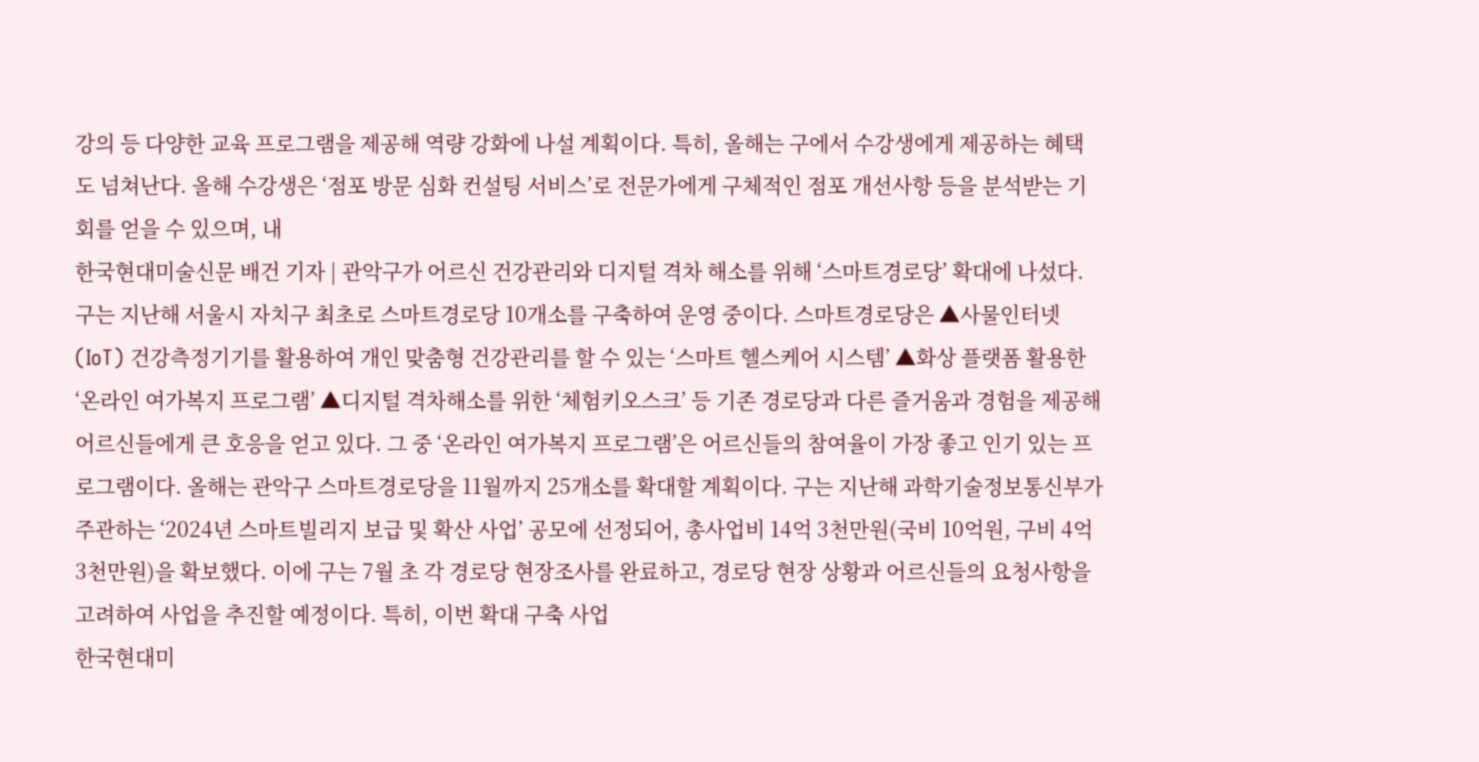강의 등 다양한 교육 프로그램을 제공해 역량 강화에 나설 계획이다. 특히, 올해는 구에서 수강생에게 제공하는 혜택도 넘쳐난다. 올해 수강생은 ‘점포 방문 심화 컨설팅 서비스’로 전문가에게 구체적인 점포 개선사항 등을 분석받는 기회를 얻을 수 있으며, 내
한국현대미술신문 배건 기자 | 관악구가 어르신 건강관리와 디지털 격차 해소를 위해 ‘스마트경로당’ 확대에 나섰다. 구는 지난해 서울시 자치구 최초로 스마트경로당 10개소를 구축하여 운영 중이다. 스마트경로당은 ▲사물인터넷(IoT) 건강측정기기를 활용하여 개인 맞춤형 건강관리를 할 수 있는 ‘스마트 헬스케어 시스템’ ▲화상 플랫폼 활용한 ‘온라인 여가복지 프로그램’ ▲디지털 격차해소를 위한 ‘체험키오스크’ 등 기존 경로당과 다른 즐거움과 경험을 제공해 어르신들에게 큰 호응을 얻고 있다. 그 중 ‘온라인 여가복지 프로그램’은 어르신들의 참여율이 가장 좋고 인기 있는 프로그램이다. 올해는 관악구 스마트경로당을 11월까지 25개소를 확대할 계획이다. 구는 지난해 과학기술정보통신부가 주관하는 ‘2024년 스마트빌리지 보급 및 확산 사업’ 공모에 선정되어, 총사업비 14억 3천만원(국비 10억원, 구비 4억 3천만원)을 확보했다. 이에 구는 7월 초 각 경로당 현장조사를 완료하고, 경로당 현장 상황과 어르신들의 요청사항을 고려하여 사업을 추진할 예정이다. 특히, 이번 확대 구축 사업
한국현대미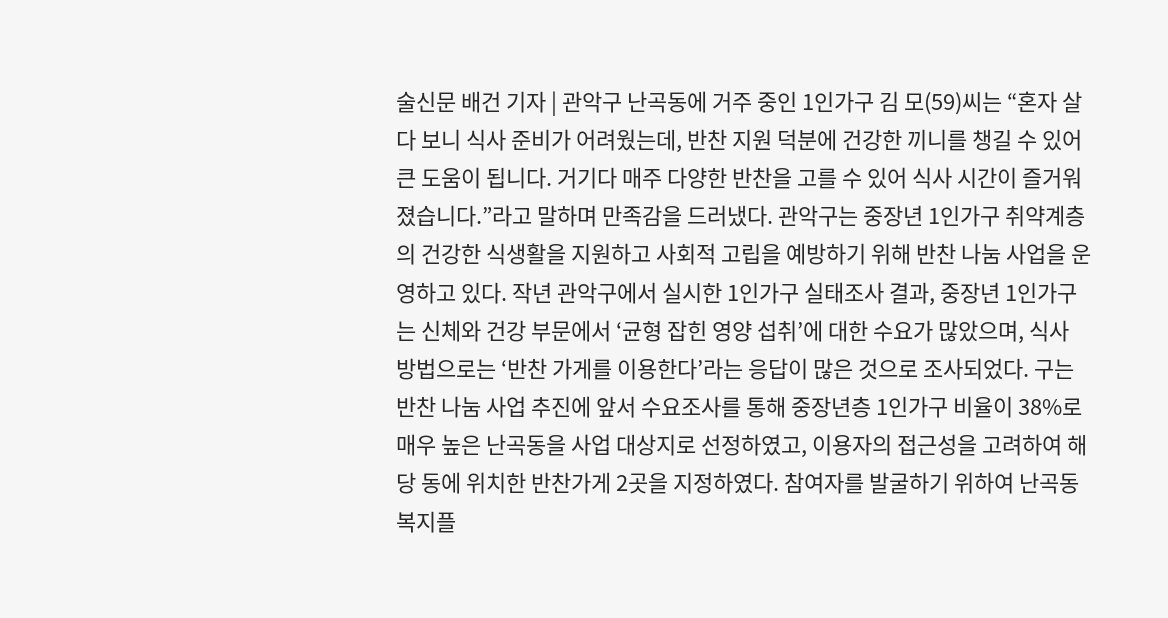술신문 배건 기자 | 관악구 난곡동에 거주 중인 1인가구 김 모(59)씨는 “혼자 살다 보니 식사 준비가 어려웠는데, 반찬 지원 덕분에 건강한 끼니를 챙길 수 있어 큰 도움이 됩니다. 거기다 매주 다양한 반찬을 고를 수 있어 식사 시간이 즐거워졌습니다.”라고 말하며 만족감을 드러냈다. 관악구는 중장년 1인가구 취약계층의 건강한 식생활을 지원하고 사회적 고립을 예방하기 위해 반찬 나눔 사업을 운영하고 있다. 작년 관악구에서 실시한 1인가구 실태조사 결과, 중장년 1인가구는 신체와 건강 부문에서 ‘균형 잡힌 영양 섭취’에 대한 수요가 많았으며, 식사 방법으로는 ‘반찬 가게를 이용한다’라는 응답이 많은 것으로 조사되었다. 구는 반찬 나눔 사업 추진에 앞서 수요조사를 통해 중장년층 1인가구 비율이 38%로 매우 높은 난곡동을 사업 대상지로 선정하였고, 이용자의 접근성을 고려하여 해당 동에 위치한 반찬가게 2곳을 지정하였다. 참여자를 발굴하기 위하여 난곡동 복지플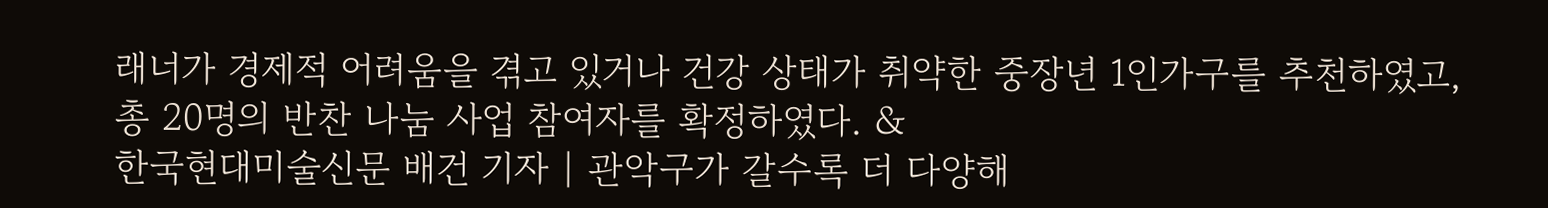래너가 경제적 어려움을 겪고 있거나 건강 상태가 취약한 중장년 1인가구를 추천하였고, 총 20명의 반찬 나눔 사업 참여자를 확정하였다. &
한국현대미술신문 배건 기자 | 관악구가 갈수록 더 다양해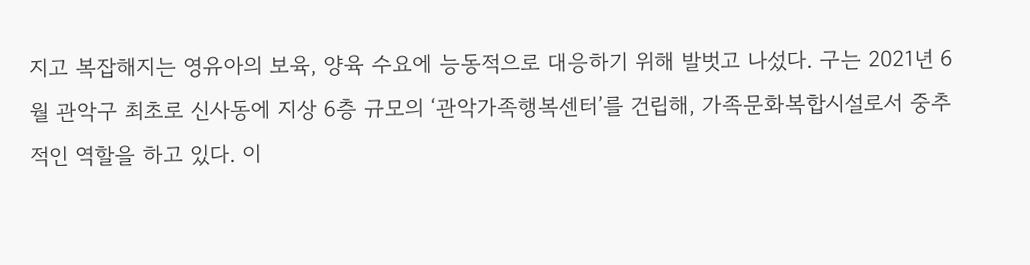지고 복잡해지는 영유아의 보육, 양육 수요에 능동적으로 대응하기 위해 발벗고 나섰다. 구는 2021년 6월 관악구 최초로 신사동에 지상 6층 규모의 ‘관악가족행복센터’를 건립해, 가족문화복합시설로서 중추적인 역할을 하고 있다. 이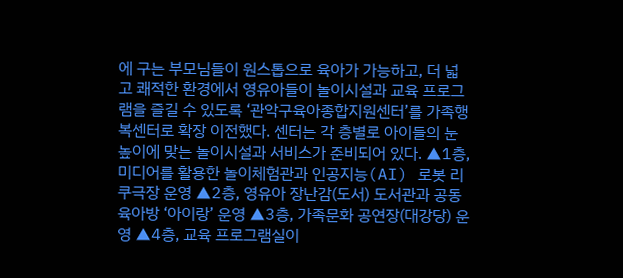에 구는 부모님들이 원스톱으로 육아가 가능하고, 더 넓고 쾌적한 환경에서 영유아들이 놀이시설과 교육 프로그램을 즐길 수 있도록 ‘관악구육아종합지원센터’를 가족행복센터로 확장 이전했다. 센터는 각 층별로 아이들의 눈높이에 맞는 놀이시설과 서비스가 준비되어 있다. ▲1층, 미디어를 활용한 놀이체험관과 인공지능(AI) 로봇 리쿠극장 운영 ▲2층, 영유아 장난감(도서) 도서관과 공동육아방 ‘아이랑’ 운영 ▲3층, 가족문화 공연장(대강당) 운영 ▲4층, 교육 프로그램실이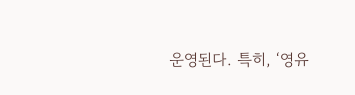운영된다. 특히, ‘영유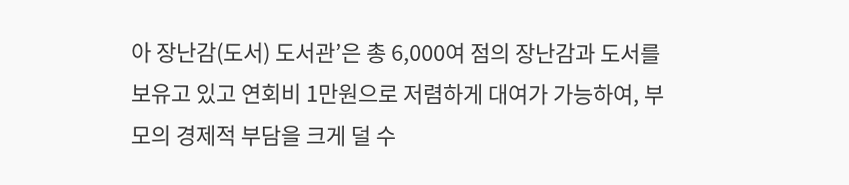아 장난감(도서) 도서관’은 총 6,000여 점의 장난감과 도서를 보유고 있고 연회비 1만원으로 저렴하게 대여가 가능하여, 부모의 경제적 부담을 크게 덜 수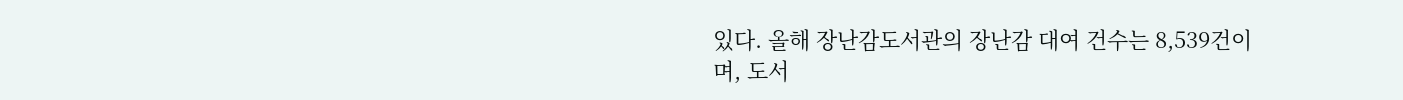있다. 올해 장난감도서관의 장난감 대여 건수는 8,539건이며, 도서